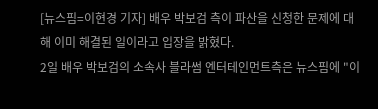[뉴스핌=이현경 기자] 배우 박보검 측이 파산을 신청한 문제에 대해 이미 해결된 일이라고 입장을 밝혔다.
2일 배우 박보검의 소속사 블라썸 엔터테인먼트측은 뉴스핌에 "이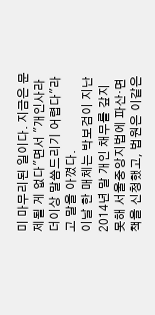미 마무리된 일이다. 지금은 문제될 게 없다"면서 "개인사라 더이상 말씀드리기 어렵다"라고 말을 아꼈다.
이날 한 매체는 박보검이 지난 2014년 말 개인 채무를 갚지 못해 서울중앙지법에 파산·면책을 신청했고, 법원은 이같은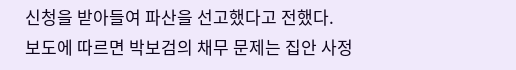신청을 받아들여 파산을 선고했다고 전했다.
보도에 따르면 박보검의 채무 문제는 집안 사정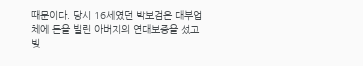때문이다. 당시 16세였던 박보검은 대부업체에 돈을 빌린 아버지의 연대보증을 섰고 빚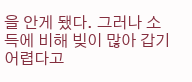을 안게 됐다. 그러나 소득에 비해 빚이 많아 갑기 어렵다고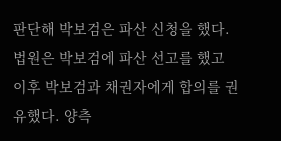판단해 박보검은 파산 신청을 했다.
법원은 박보검에 파산 선고를 했고 이후 박보검과 채권자에게 합의를 권유했다. 양측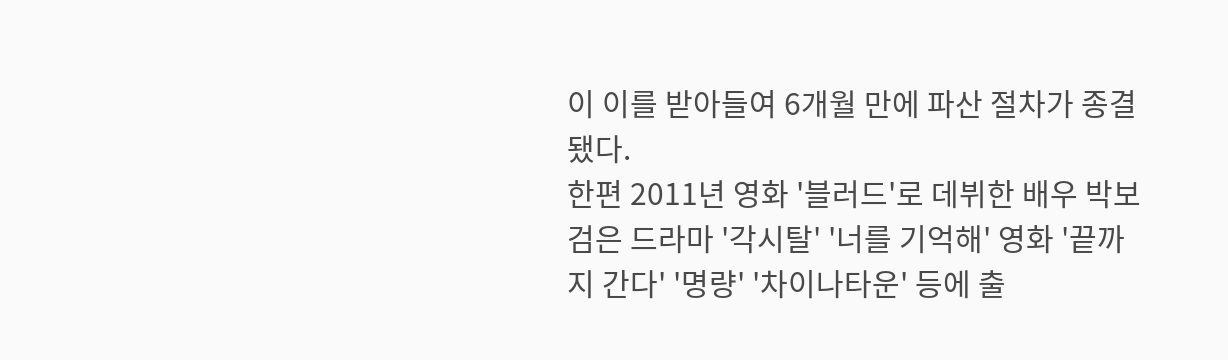이 이를 받아들여 6개월 만에 파산 절차가 종결됐다.
한편 2011년 영화 '블러드'로 데뷔한 배우 박보검은 드라마 '각시탈' '너를 기억해' 영화 '끝까지 간다' '명량' '차이나타운' 등에 출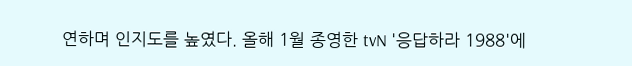연하며 인지도를 높였다. 올해 1월 종영한 tvN '응답하라 1988'에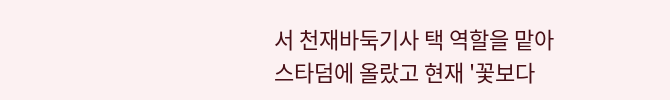서 천재바둑기사 택 역할을 맡아 스타덤에 올랐고 현재 '꽃보다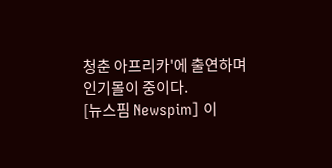청춘 아프리카'에 출연하며 인기몰이 중이다.
[뉴스핌 Newspim] 이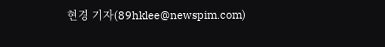현경 기자(89hklee@newspim.com)